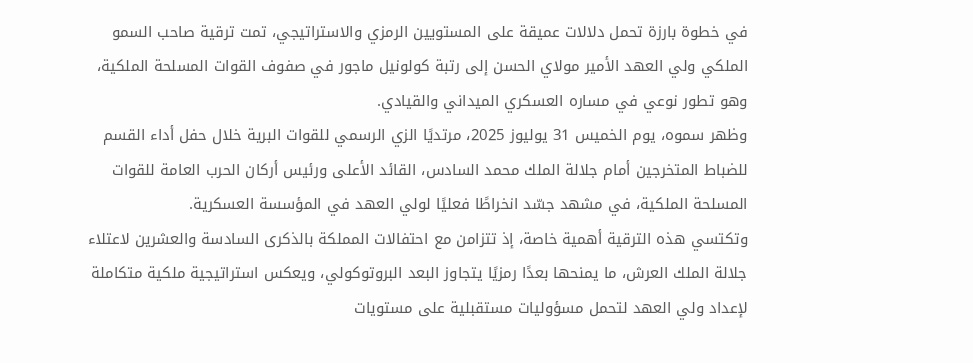في خطوة بارزة تحمل دلالات عميقة على المستويين الرمزي والاستراتيجي، تمت ترقية صاحب السمو الملكي ولي العهد الأمير مولاي الحسن إلى رتبة كولونيل ماجور في صفوف القوات المسلحة الملكية، وهو تطور نوعي في مساره العسكري الميداني والقيادي.
وظهر سموه، يوم الخميس 31 يوليوز 2025، مرتديًا الزي الرسمي للقوات البرية خلال حفل أداء القسم للضباط المتخرجين أمام جلالة الملك محمد السادس، القائد الأعلى ورئيس أركان الحرب العامة للقوات المسلحة الملكية، في مشهد جسّد انخراطًا فعليًا لولي العهد في المؤسسة العسكرية.
وتكتسي هذه الترقية أهمية خاصة، إذ تتزامن مع احتفالات المملكة بالذكرى السادسة والعشرين لاعتلاء جلالة الملك العرش، ما يمنحها بعدًا رمزيًا يتجاوز البعد البروتوكولي، ويعكس استراتيجية ملكية متكاملة لإعداد ولي العهد لتحمل مسؤوليات مستقبلية على مستويات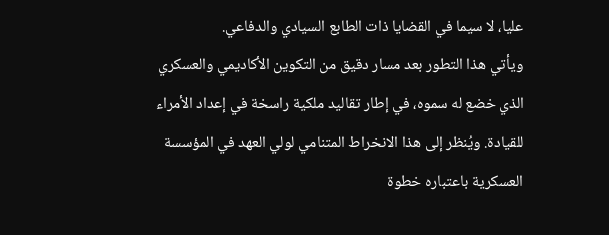عليا، لا سيما في القضايا ذات الطابع السيادي والدفاعي.
ويأتي هذا التطور بعد مسار دقيق من التكوين الأكاديمي والعسكري الذي خضع له سموه، في إطار تقاليد ملكية راسخة في إعداد الأمراء للقيادة. ويُنظر إلى هذا الانخراط المتنامي لولي العهد في المؤسسة العسكرية باعتباره خطوة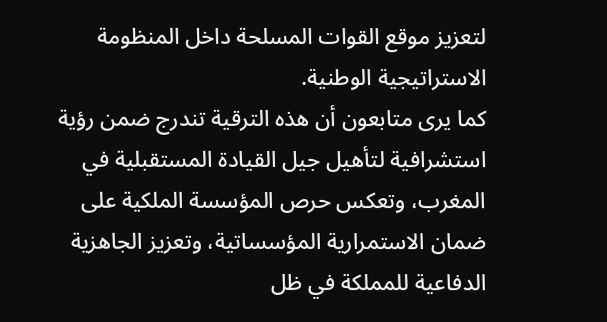لتعزيز موقع القوات المسلحة داخل المنظومة الاستراتيجية الوطنية.
كما يرى متابعون أن هذه الترقية تندرج ضمن رؤية استشرافية لتأهيل جيل القيادة المستقبلية في المغرب، وتعكس حرص المؤسسة الملكية على ضمان الاستمرارية المؤسساتية، وتعزيز الجاهزية الدفاعية للمملكة في ظل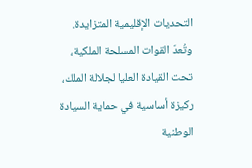التحديات الإقليمية المتزايدة.
وتُعدّ القوات المسلحة الملكية، تحت القيادة العليا لجلالة الملك، ركيزة أساسية في حماية السيادة الوطنية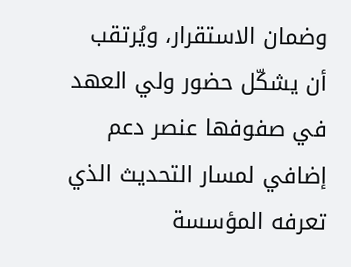وضمان الاستقرار، ويُرتقب أن يشكّل حضور ولي العهد في صفوفها عنصر دعم إضافي لمسار التحديث الذي تعرفه المؤسسة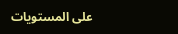على المستويات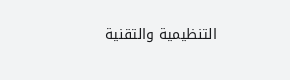التنظيمية والتقنية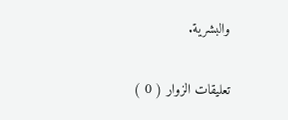والبشرية.


تعليقات الزوار ( 0 )